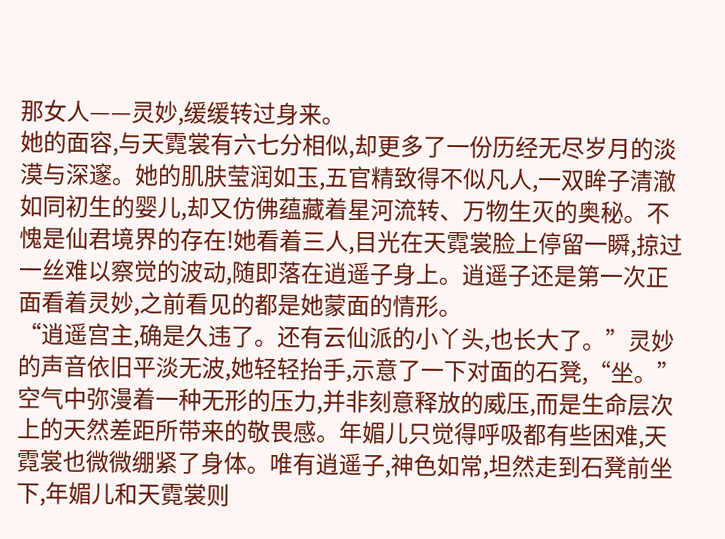那女人——灵妙,缓缓转过身来。
她的面容,与天霓裳有六七分相似,却更多了一份历经无尽岁月的淡漠与深邃。她的肌肤莹润如玉,五官精致得不似凡人,一双眸子清澈如同初生的婴儿,却又仿佛蕴藏着星河流转、万物生灭的奥秘。不愧是仙君境界的存在!她看着三人,目光在天霓裳脸上停留一瞬,掠过一丝难以察觉的波动,随即落在逍遥子身上。逍遥子还是第一次正面看着灵妙,之前看见的都是她蒙面的情形。
“逍遥宫主,确是久违了。还有云仙派的小丫头,也长大了。”灵妙的声音依旧平淡无波,她轻轻抬手,示意了一下对面的石凳,“坐。”
空气中弥漫着一种无形的压力,并非刻意释放的威压,而是生命层次上的天然差距所带来的敬畏感。年媚儿只觉得呼吸都有些困难,天霓裳也微微绷紧了身体。唯有逍遥子,神色如常,坦然走到石凳前坐下,年媚儿和天霓裳则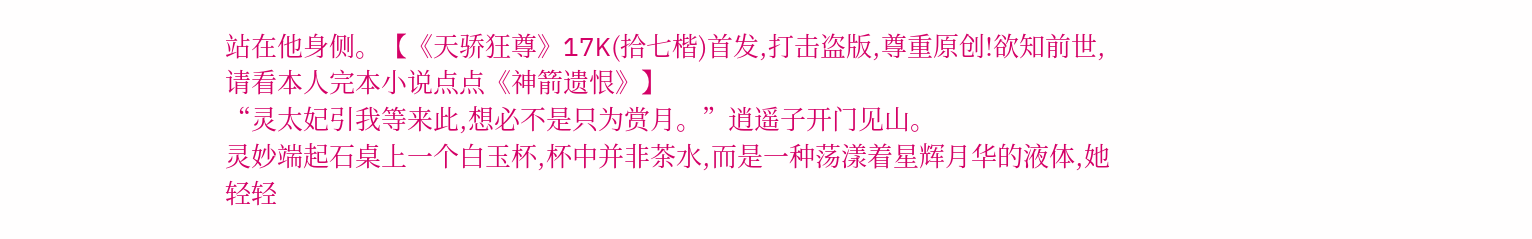站在他身侧。【《天骄狂尊》17K(拾七楷)首发,打击盗版,尊重原创!欲知前世,请看本人完本小说点点《神箭遗恨》】
“灵太妃引我等来此,想必不是只为赏月。”逍遥子开门见山。
灵妙端起石桌上一个白玉杯,杯中并非茶水,而是一种荡漾着星辉月华的液体,她轻轻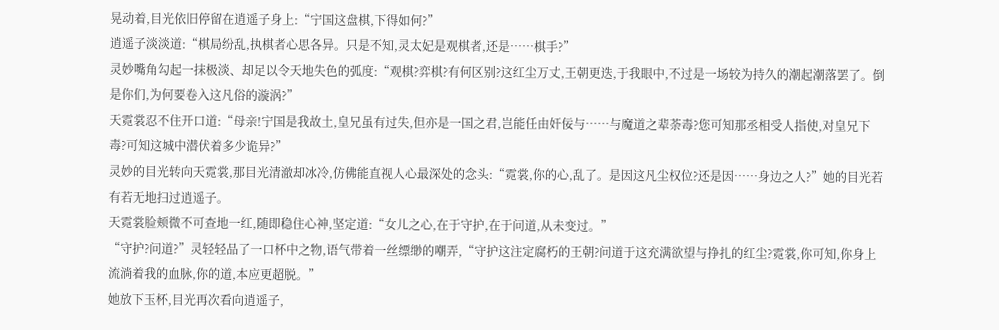晃动着,目光依旧停留在逍遥子身上:“宁国这盘棋,下得如何?”
逍遥子淡淡道:“棋局纷乱,执棋者心思各异。只是不知,灵太妃是观棋者,还是……棋手?”
灵妙嘴角勾起一抹极淡、却足以令天地失色的弧度:“观棋?弈棋?有何区别?这红尘万丈,王朝更迭,于我眼中,不过是一场较为持久的潮起潮落罢了。倒是你们,为何要卷入这凡俗的漩涡?”
天霓裳忍不住开口道:“母亲!宁国是我故土,皇兄虽有过失,但亦是一国之君,岂能任由奸佞与……与魔道之辈荼毒?您可知那丞相受人指使,对皇兄下毒?可知这城中潜伏着多少诡异?”
灵妙的目光转向天霓裳,那目光清澈却冰冷,仿佛能直视人心最深处的念头:“霓裳,你的心,乱了。是因这凡尘权位?还是因……身边之人?”她的目光若有若无地扫过逍遥子。
天霓裳脸颊微不可查地一红,随即稳住心神,坚定道:“女儿之心,在于守护,在于问道,从未变过。”
“守护?问道?”灵轻轻品了一口杯中之物,语气带着一丝缥缈的嘲弄,“守护这注定腐朽的王朝?问道于这充满欲望与挣扎的红尘?霓裳,你可知,你身上流淌着我的血脉,你的道,本应更超脱。”
她放下玉杯,目光再次看向逍遥子,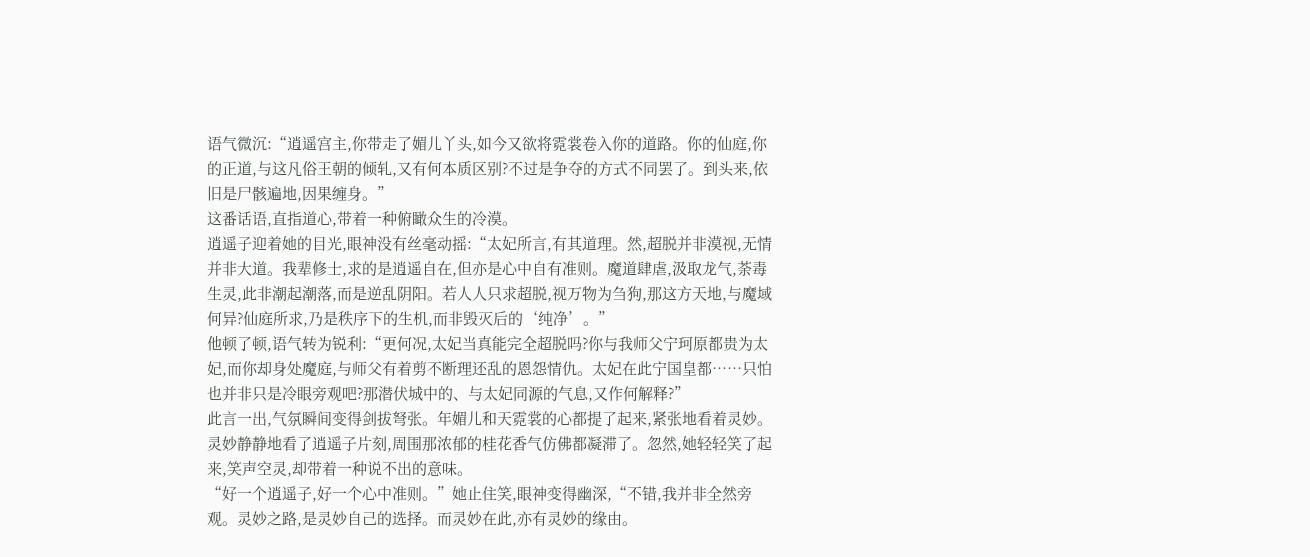语气微沉:“逍遥宫主,你带走了媚儿丫头,如今又欲将霓裳卷入你的道路。你的仙庭,你的正道,与这凡俗王朝的倾轧,又有何本质区别?不过是争夺的方式不同罢了。到头来,依旧是尸骸遍地,因果缠身。”
这番话语,直指道心,带着一种俯瞰众生的冷漠。
逍遥子迎着她的目光,眼神没有丝毫动摇:“太妃所言,有其道理。然,超脱并非漠视,无情并非大道。我辈修士,求的是逍遥自在,但亦是心中自有准则。魔道肆虐,汲取龙气,荼毒生灵,此非潮起潮落,而是逆乱阴阳。若人人只求超脱,视万物为刍狗,那这方天地,与魔域何异?仙庭所求,乃是秩序下的生机,而非毁灭后的‘纯净’。”
他顿了顿,语气转为锐利:“更何况,太妃当真能完全超脱吗?你与我师父宁珂原都贵为太妃,而你却身处魔庭,与师父有着剪不断理还乱的恩怨情仇。太妃在此宁国皇都……只怕也并非只是冷眼旁观吧?那潜伏城中的、与太妃同源的气息,又作何解释?”
此言一出,气氛瞬间变得剑拔弩张。年媚儿和天霓裳的心都提了起来,紧张地看着灵妙。
灵妙静静地看了逍遥子片刻,周围那浓郁的桂花香气仿佛都凝滞了。忽然,她轻轻笑了起来,笑声空灵,却带着一种说不出的意味。
“好一个逍遥子,好一个心中准则。”她止住笑,眼神变得幽深,“不错,我并非全然旁观。灵妙之路,是灵妙自己的选择。而灵妙在此,亦有灵妙的缘由。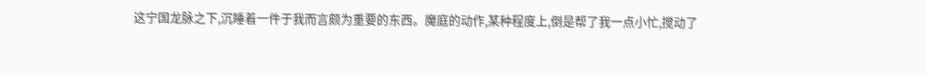这宁国龙脉之下,沉睡着一件于我而言颇为重要的东西。魔庭的动作,某种程度上,倒是帮了我一点小忙,搅动了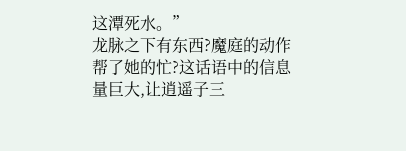这潭死水。”
龙脉之下有东西?魔庭的动作帮了她的忙?这话语中的信息量巨大,让逍遥子三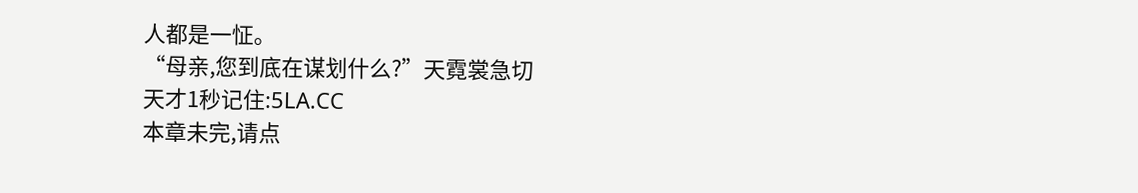人都是一怔。
“母亲,您到底在谋划什么?”天霓裳急切
天才1秒记住:5LA.CC
本章未完,请点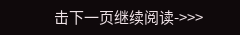击下一页继续阅读->>>